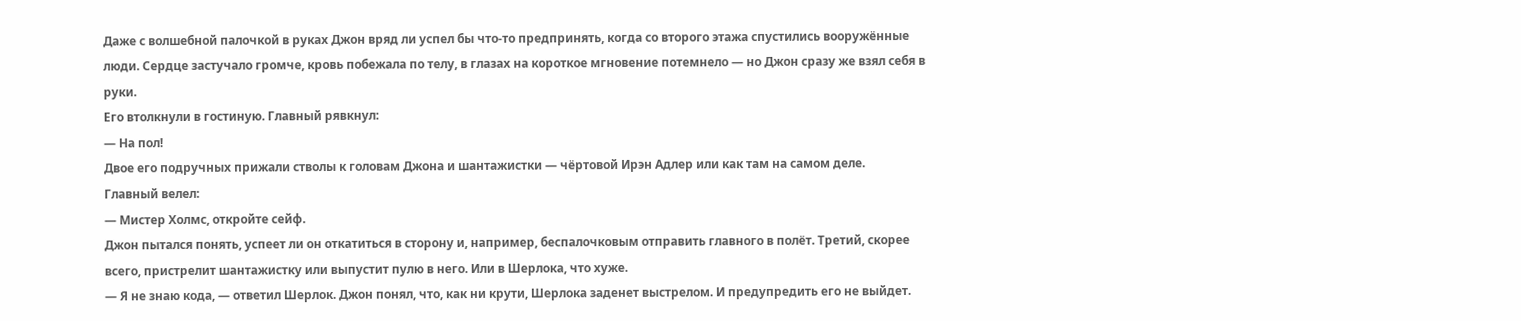Даже с волшебной палочкой в руках Джон вряд ли успел бы что-то предпринять, когда со второго этажа спустились вооружённые люди. Сердце застучало громче, кровь побежала по телу, в глазах на короткое мгновение потемнело — но Джон сразу же взял себя в руки.
Его втолкнули в гостиную. Главный рявкнул:
— На пол!
Двое его подручных прижали стволы к головам Джона и шантажистки — чёртовой Ирэн Адлер или как там на самом деле.
Главный велел:
— Мистер Холмс, откройте сейф.
Джон пытался понять, успеет ли он откатиться в сторону и, например, беспалочковым отправить главного в полёт. Третий, скорее всего, пристрелит шантажистку или выпустит пулю в него. Или в Шерлока, что хуже.
— Я не знаю кода, — ответил Шерлок. Джон понял, что, как ни крути, Шерлока заденет выстрелом. И предупредить его не выйдет.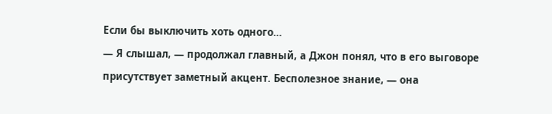Если бы выключить хоть одного…
— Я слышал, — продолжал главный, а Джон понял, что в его выговоре присутствует заметный акцент. Бесполезное знание, — она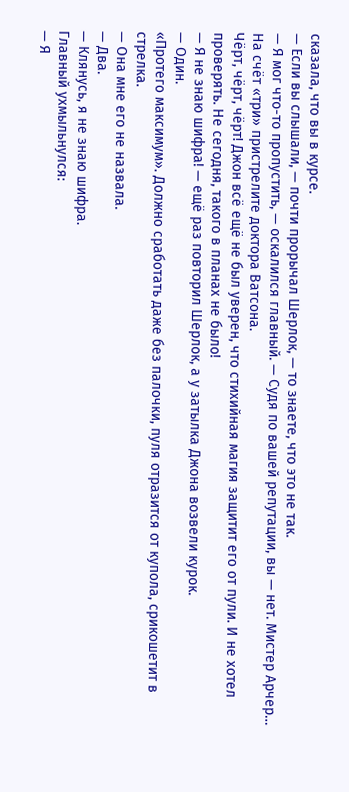сказала, что вы в курсе.
— Если вы слышали, — почти прорычал Шерлок, — то знаете, что это не так.
— Я мог что-то пропустить, — оскалился главный. — Судя по вашей репутации, вы — нет. Мистер Арчер… На счёт «три» пристрелите доктора Ватсона.
Чёрт, чёрт, чёрт! Джон всё ещё не был уверен, что стихийная магия защитит его от пули. И не хотел проверять. Не сегодня, такого в планах не было!
— Я не знаю шифра! — ещё раз повторил Шерлок, а у затылка Джона возвели курок.
— Один.
«Протего максимум». Должно сработать даже без палочки, пуля отразится от купола, срикошетит в стрелка.
— Она мне его не назвала.
— Два.
— Клянусь, я не знаю шифра.
Главный ухмыльнулся:
— Я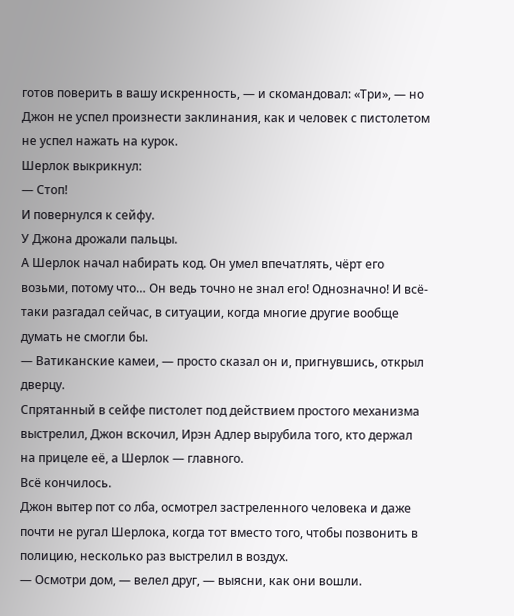готов поверить в вашу искренность, — и скомандовал: «Три», — но Джон не успел произнести заклинания, как и человек с пистолетом не успел нажать на курок.
Шерлок выкрикнул:
— Стоп!
И повернулся к сейфу.
У Джона дрожали пальцы.
А Шерлок начал набирать код. Он умел впечатлять, чёрт его возьми, потому что… Он ведь точно не знал его! Однозначно! И всё-таки разгадал сейчас, в ситуации, когда многие другие вообще думать не смогли бы.
— Ватиканские камеи, — просто сказал он и, пригнувшись, открыл дверцу.
Спрятанный в сейфе пистолет под действием простого механизма выстрелил, Джон вскочил, Ирэн Адлер вырубила того, кто держал на прицеле её, а Шерлок — главного.
Всё кончилось.
Джон вытер пот со лба, осмотрел застреленного человека и даже почти не ругал Шерлока, когда тот вместо того, чтобы позвонить в полицию, несколько раз выстрелил в воздух.
— Осмотри дом, — велел друг, — выясни, как они вошли.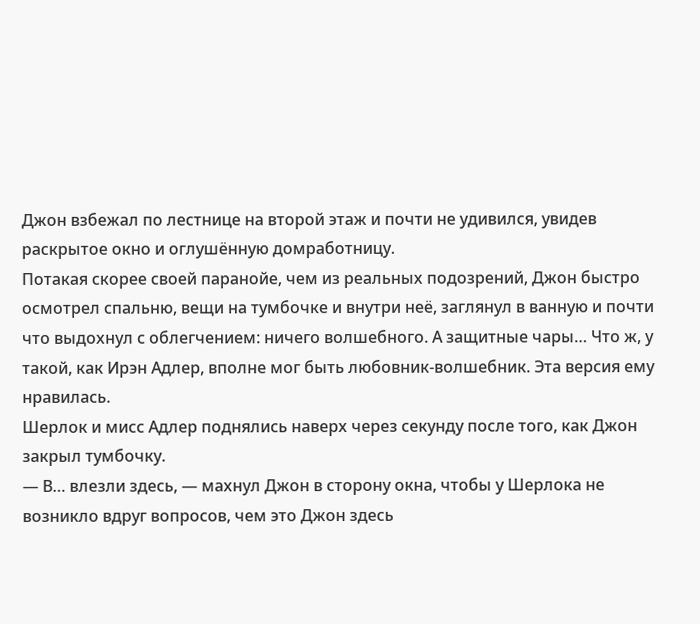Джон взбежал по лестнице на второй этаж и почти не удивился, увидев раскрытое окно и оглушённую домработницу.
Потакая скорее своей паранойе, чем из реальных подозрений, Джон быстро осмотрел спальню, вещи на тумбочке и внутри неё, заглянул в ванную и почти что выдохнул с облегчением: ничего волшебного. А защитные чары… Что ж, у такой, как Ирэн Адлер, вполне мог быть любовник-волшебник. Эта версия ему нравилась.
Шерлок и мисс Адлер поднялись наверх через секунду после того, как Джон закрыл тумбочку.
— В… влезли здесь, — махнул Джон в сторону окна, чтобы у Шерлока не возникло вдруг вопросов, чем это Джон здесь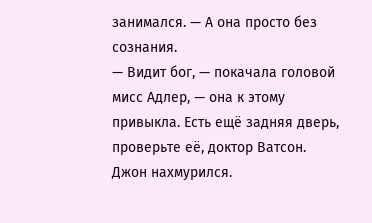занимался. — А она просто без сознания.
— Видит бог, — покачала головой мисс Адлер, — она к этому привыкла. Есть ещё задняя дверь, проверьте её, доктор Ватсон.
Джон нахмурился.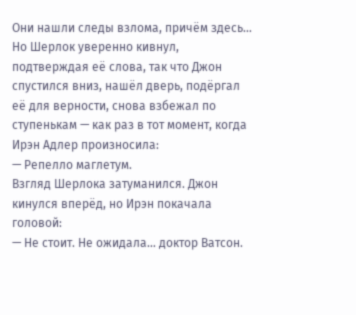Они нашли следы взлома, причём здесь… Но Шерлок уверенно кивнул, подтверждая её слова, так что Джон спустился вниз, нашёл дверь, подёргал её для верности, снова взбежал по ступенькам — как раз в тот момент, когда Ирэн Адлер произносила:
— Репелло маглетум.
Взгляд Шерлока затуманился. Джон кинулся вперёд, но Ирэн покачала головой:
— Не стоит. Не ожидала… доктор Ватсон.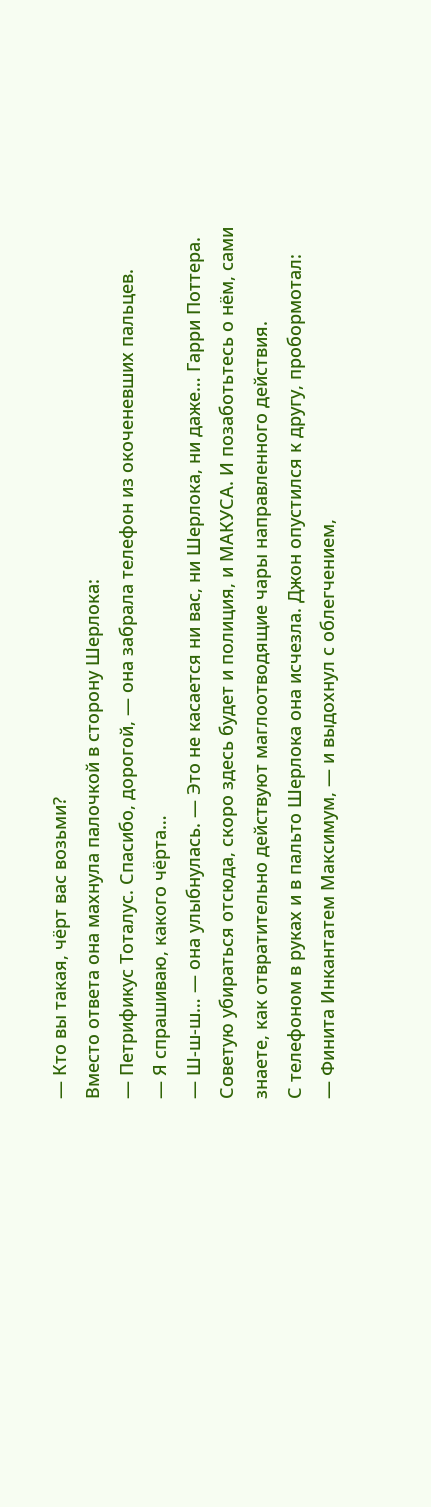— Кто вы такая, чёрт вас возьми?
Вместо ответа она махнула палочкой в сторону Шерлока:
— Петрификус Тоталус. Спасибо, дорогой, — она забрала телефон из окоченевших пальцев.
— Я спрашиваю, какого чёрта…
— Ш-ш-ш… — она улыбнулась. — Это не касается ни вас, ни Шерлока, ни даже… Гарри Поттера. Советую убираться отсюда, скоро здесь будет и полиция, и МАКУСА. И позаботьтесь о нём, сами знаете, как отвратительно действуют маглоотводящие чары направленного действия.
С телефоном в руках и в пальто Шерлока она исчезла. Джон опустился к другу, пробормотал:
— Финита Инкантатем Максимум, — и выдохнул с облегчением,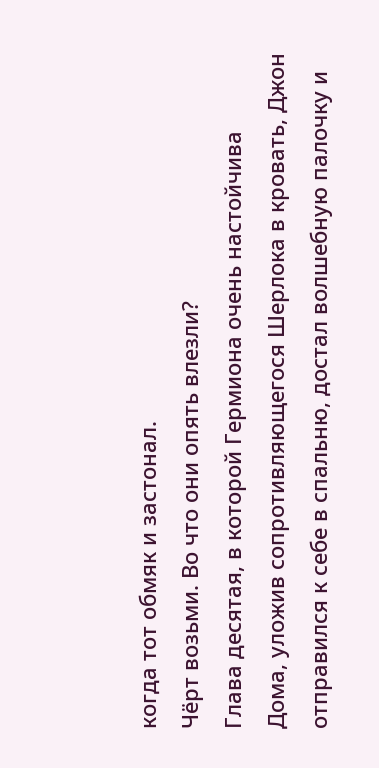когда тот обмяк и застонал.
Чёрт возьми. Во что они опять влезли?
Глава десятая, в которой Гермиона очень настойчива
Дома, уложив сопротивляющегося Шерлока в кровать, Джон отправился к себе в спальню, достал волшебную палочку и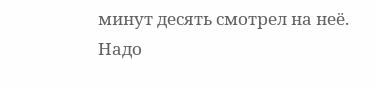минут десять смотрел на неё. Надо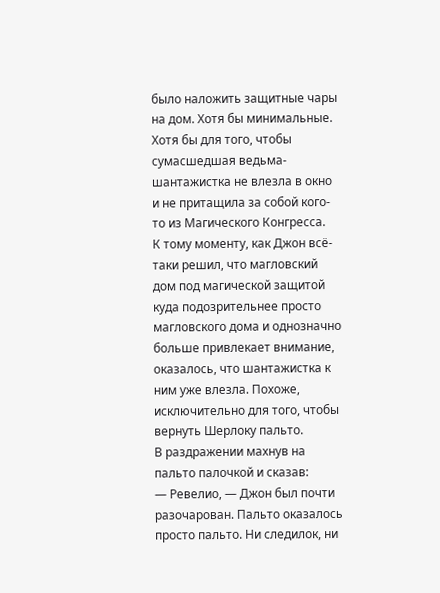было наложить защитные чары на дом. Хотя бы минимальные. Хотя бы для того, чтобы сумасшедшая ведьма-шантажистка не влезла в окно и не притащила за собой кого-то из Магического Конгресса.
К тому моменту, как Джон всё-таки решил, что магловский дом под магической защитой куда подозрительнее просто магловского дома и однозначно больше привлекает внимание, оказалось, что шантажистка к ним уже влезла. Похоже, исключительно для того, чтобы вернуть Шерлоку пальто.
В раздражении махнув на пальто палочкой и сказав:
— Ревелио, — Джон был почти разочарован. Пальто оказалось просто пальто. Ни следилок, ни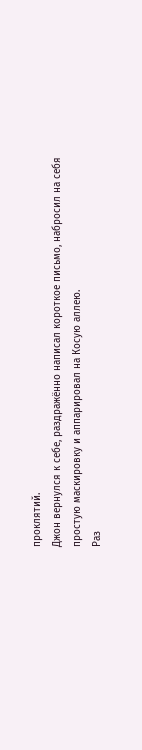проклятий.
Джон вернулся к себе, раздражённо написал короткое письмо, набросил на себя простую маскировку и аппарировал на Косую аллею.
Раз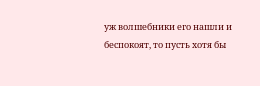уж волшебники его нашли и беспокоят, то пусть хотя бы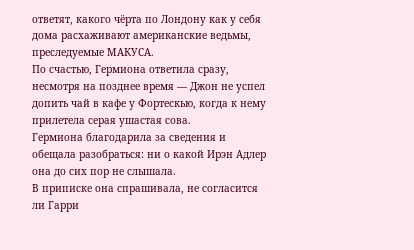ответят, какого чёрта по Лондону как у себя дома расхаживают американские ведьмы, преследуемые МАКУСА.
По счастью, Гермиона ответила сразу, несмотря на позднее время — Джон не успел допить чай в кафе у Фортескью, когда к нему прилетела серая ушастая сова.
Гермиона благодарила за сведения и обещала разобраться: ни о какой Ирэн Адлер она до сих пор не слышала.
В приписке она спрашивала, не согласится ли Гарри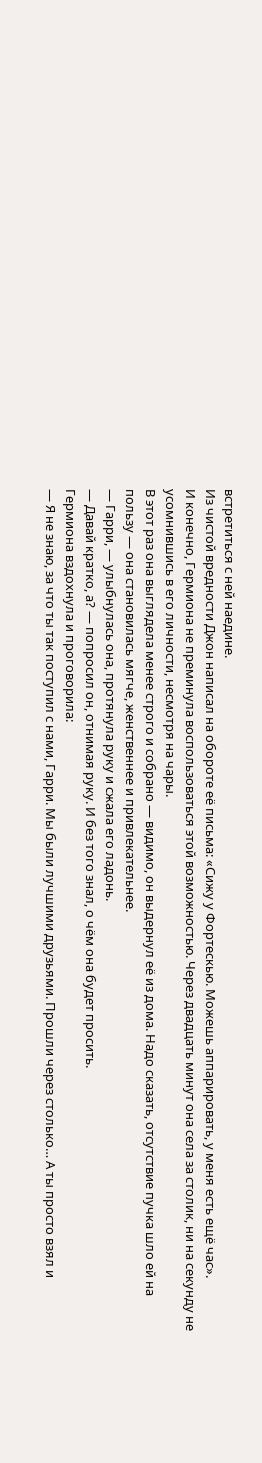встретиться с ней наедине.
Из чистой вредности Джон написал на обороте её письма: «Сижу у Фортескью. Можешь аппарировать, у меня есть ещё час».
И конечно, Гермиона не преминула воспользоваться этой возможностью. Через двадцать минут она села за столик, ни на секунду не усомнившись в его личности, несмотря на чары.
В этот раз она выглядела менее строго и собрано — видимо, он выдернул её из дома. Надо сказать, отсутствие пучка шло ей на пользу — она становилась мягче, женственнее и привлекательнее.
— Гарри, — улыбнулась она, протянула руку и сжала его ладонь.
— Давай кратко, а? — попросил он, отнимая руку. И без того знал, о чём она будет просить.
Гермиона вздохнула и проговорила:
— Я не знаю, за что ты так поступил с нами, Гарри. Мы были лучшими друзьями. Прошли через столько… А ты просто взял и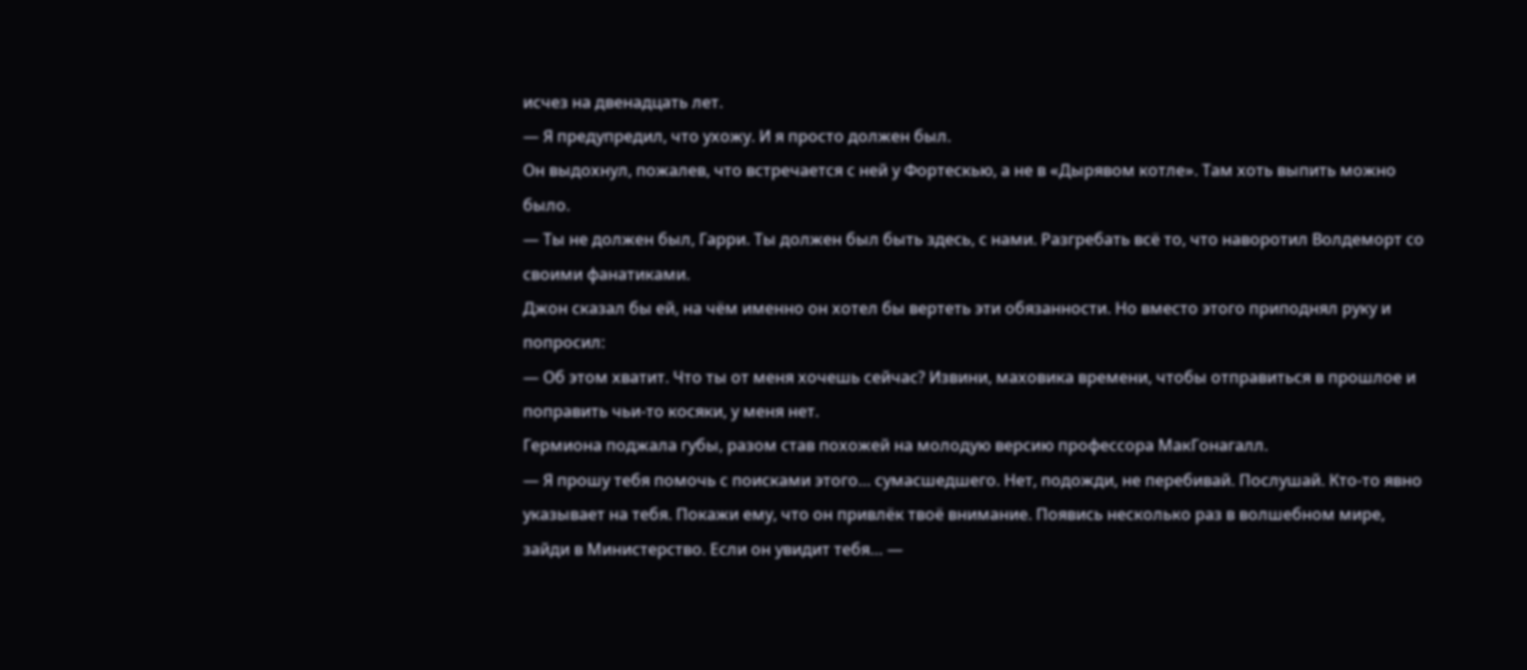исчез на двенадцать лет.
— Я предупредил, что ухожу. И я просто должен был.
Он выдохнул, пожалев, что встречается с ней у Фортескью, а не в «Дырявом котле». Там хоть выпить можно было.
— Ты не должен был, Гарри. Ты должен был быть здесь, с нами. Разгребать всё то, что наворотил Волдеморт со своими фанатиками.
Джон сказал бы ей, на чём именно он хотел бы вертеть эти обязанности. Но вместо этого приподнял руку и попросил:
— Об этом хватит. Что ты от меня хочешь сейчас? Извини, маховика времени, чтобы отправиться в прошлое и поправить чьи-то косяки, у меня нет.
Гермиона поджала губы, разом став похожей на молодую версию профессора МакГонагалл.
— Я прошу тебя помочь с поисками этого… сумасшедшего. Нет, подожди, не перебивай. Послушай. Кто-то явно указывает на тебя. Покажи ему, что он привлёк твоё внимание. Появись несколько раз в волшебном мире, зайди в Министерство. Если он увидит тебя… —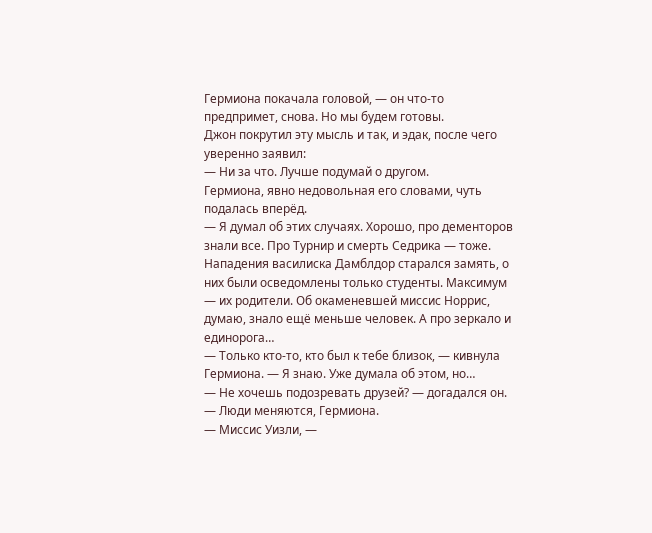Гермиона покачала головой, — он что-то предпримет, снова. Но мы будем готовы.
Джон покрутил эту мысль и так, и эдак, после чего уверенно заявил:
— Ни за что. Лучше подумай о другом.
Гермиона, явно недовольная его словами, чуть подалась вперёд.
— Я думал об этих случаях. Хорошо, про дементоров знали все. Про Турнир и смерть Седрика — тоже. Нападения василиска Дамблдор старался замять, о них были осведомлены только студенты. Максимум — их родители. Об окаменевшей миссис Норрис, думаю, знало ещё меньше человек. А про зеркало и единорога…
— Только кто-то, кто был к тебе близок, — кивнула Гермиона. — Я знаю. Уже думала об этом, но…
— Не хочешь подозревать друзей? — догадался он. — Люди меняются, Гермиона.
— Миссис Уизли, —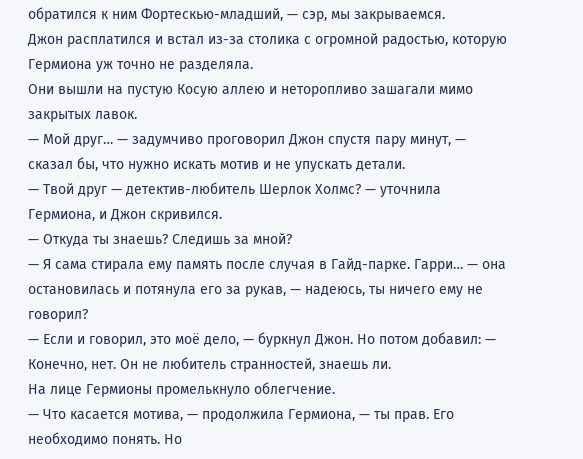обратился к ним Фортескью-младший, — сэр, мы закрываемся.
Джон расплатился и встал из-за столика с огромной радостью, которую Гермиона уж точно не разделяла.
Они вышли на пустую Косую аллею и неторопливо зашагали мимо закрытых лавок.
— Мой друг… — задумчиво проговорил Джон спустя пару минут, — сказал бы, что нужно искать мотив и не упускать детали.
— Твой друг — детектив-любитель Шерлок Холмс? — уточнила Гермиона, и Джон скривился.
— Откуда ты знаешь? Следишь за мной?
— Я сама стирала ему память после случая в Гайд-парке. Гарри… — она остановилась и потянула его за рукав, — надеюсь, ты ничего ему не говорил?
— Если и говорил, это моё дело, — буркнул Джон. Но потом добавил: — Конечно, нет. Он не любитель странностей, знаешь ли.
На лице Гермионы промелькнуло облегчение.
— Что касается мотива, — продолжила Гермиона, — ты прав. Его необходимо понять. Но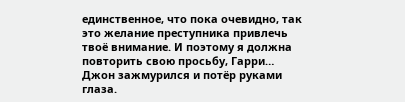единственное, что пока очевидно, так это желание преступника привлечь твоё внимание. И поэтому я должна повторить свою просьбу, Гарри…
Джон зажмурился и потёр руками глаза.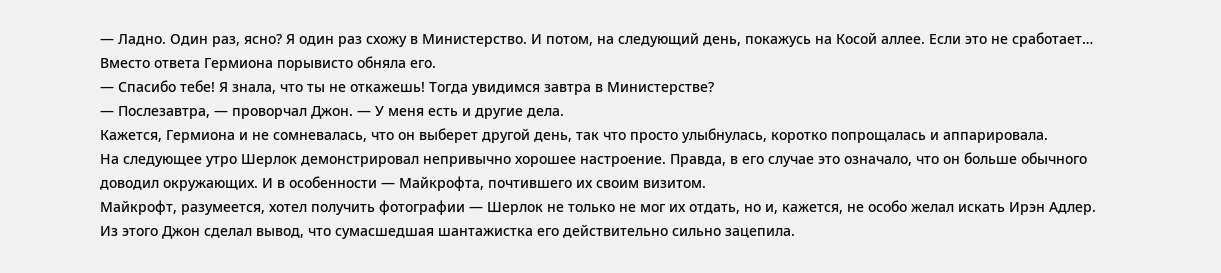— Ладно. Один раз, ясно? Я один раз схожу в Министерство. И потом, на следующий день, покажусь на Косой аллее. Если это не сработает…
Вместо ответа Гермиона порывисто обняла его.
— Спасибо тебе! Я знала, что ты не откажешь! Тогда увидимся завтра в Министерстве?
— Послезавтра, — проворчал Джон. — У меня есть и другие дела.
Кажется, Гермиона и не сомневалась, что он выберет другой день, так что просто улыбнулась, коротко попрощалась и аппарировала.
На следующее утро Шерлок демонстрировал непривычно хорошее настроение. Правда, в его случае это означало, что он больше обычного доводил окружающих. И в особенности — Майкрофта, почтившего их своим визитом.
Майкрофт, разумеется, хотел получить фотографии — Шерлок не только не мог их отдать, но и, кажется, не особо желал искать Ирэн Адлер. Из этого Джон сделал вывод, что сумасшедшая шантажистка его действительно сильно зацепила.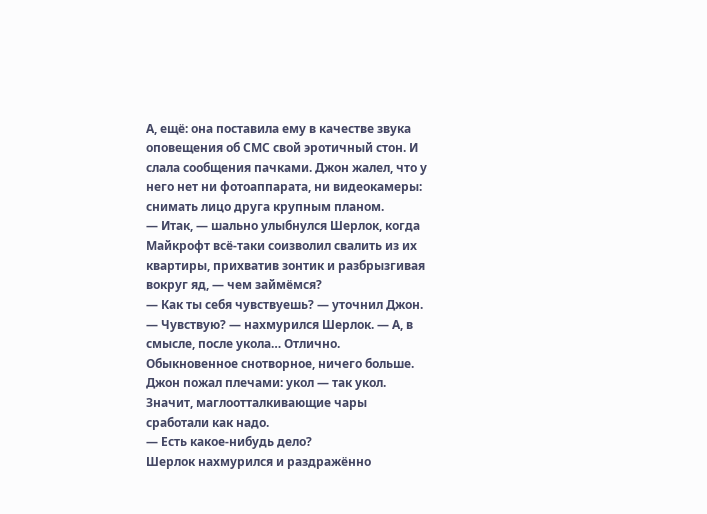А, ещё: она поставила ему в качестве звука оповещения об СМС свой эротичный стон. И слала сообщения пачками. Джон жалел, что у него нет ни фотоаппарата, ни видеокамеры: снимать лицо друга крупным планом.
— Итак, — шально улыбнулся Шерлок, когда Майкрофт всё-таки соизволил свалить из их квартиры, прихватив зонтик и разбрызгивая вокруг яд, — чем займёмся?
— Как ты себя чувствуешь? — уточнил Джон.
— Чувствую? — нахмурился Шерлок. — А, в смысле, после укола… Отлично. Обыкновенное снотворное, ничего больше.
Джон пожал плечами: укол — так укол. Значит, маглоотталкивающие чары сработали как надо.
— Есть какое-нибудь дело?
Шерлок нахмурился и раздражённо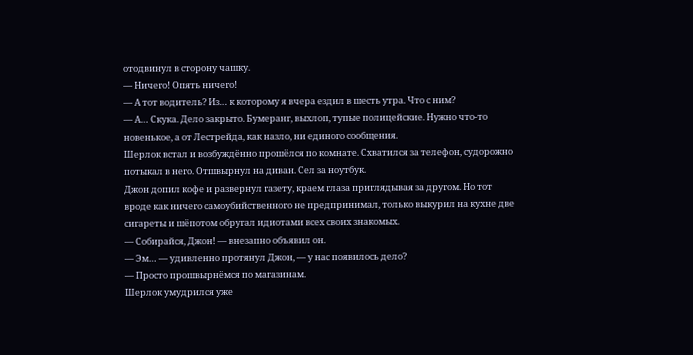отодвинул в сторону чашку.
— Ничего! Опять ничего!
— А тот водитель? Из… к которому я вчера ездил в шесть утра. Что с ним?
— А… Скука. Дело закрыто. Бумеранг, выхлоп, тупые полицейские. Нужно что-то новенькое, а от Лестрейда, как назло, ни единого сообщения.
Шерлок встал и возбуждённо прошёлся по комнате. Схватился за телефон, судорожно потыкал в него. Отшвырнул на диван. Сел за ноутбук.
Джон допил кофе и развернул газету, краем глаза приглядывая за другом. Но тот вроде как ничего самоубийственного не предпринимал, только выкурил на кухне две сигареты и шёпотом обругал идиотами всех своих знакомых.
— Собирайся, Джон! — внезапно объявил он.
— Эм… — удивленно протянул Джон, — у нас появилось дело?
— Просто прошвырнёмся по магазинам.
Шерлок умудрился уже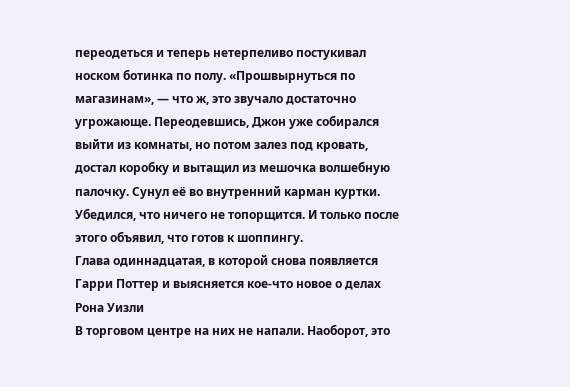переодеться и теперь нетерпеливо постукивал носком ботинка по полу. «Прошвырнуться по магазинам», — что ж, это звучало достаточно угрожающе. Переодевшись, Джон уже собирался выйти из комнаты, но потом залез под кровать, достал коробку и вытащил из мешочка волшебную палочку. Сунул её во внутренний карман куртки. Убедился, что ничего не топорщится. И только после этого объявил, что готов к шоппингу.
Глава одиннадцатая, в которой снова появляется Гарри Поттер и выясняется кое-что новое о делах Рона Уизли
В торговом центре на них не напали. Наоборот, это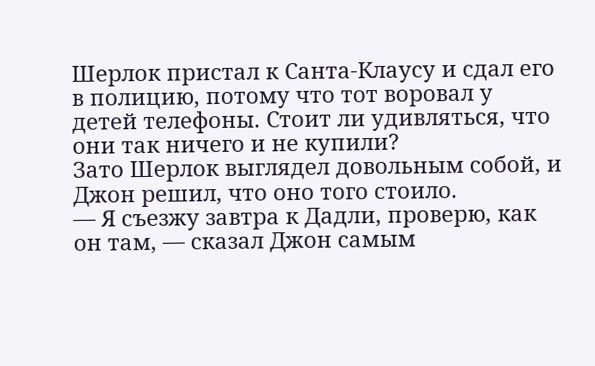Шерлок пристал к Санта-Клаусу и сдал его в полицию, потому что тот воровал у детей телефоны. Стоит ли удивляться, что они так ничего и не купили?
Зато Шерлок выглядел довольным собой, и Джон решил, что оно того стоило.
— Я съезжу завтра к Дадли, проверю, как он там, — сказал Джон самым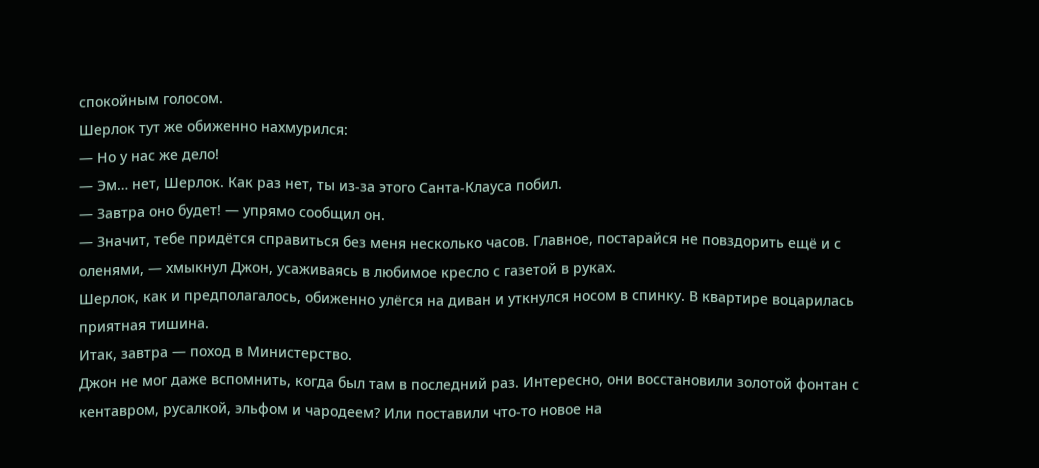спокойным голосом.
Шерлок тут же обиженно нахмурился:
— Но у нас же дело!
— Эм… нет, Шерлок. Как раз нет, ты из-за этого Санта-Клауса побил.
— Завтра оно будет! — упрямо сообщил он.
— Значит, тебе придётся справиться без меня несколько часов. Главное, постарайся не повздорить ещё и с оленями, — хмыкнул Джон, усаживаясь в любимое кресло с газетой в руках.
Шерлок, как и предполагалось, обиженно улёгся на диван и уткнулся носом в спинку. В квартире воцарилась приятная тишина.
Итак, завтра — поход в Министерство.
Джон не мог даже вспомнить, когда был там в последний раз. Интересно, они восстановили золотой фонтан с кентавром, русалкой, эльфом и чародеем? Или поставили что-то новое на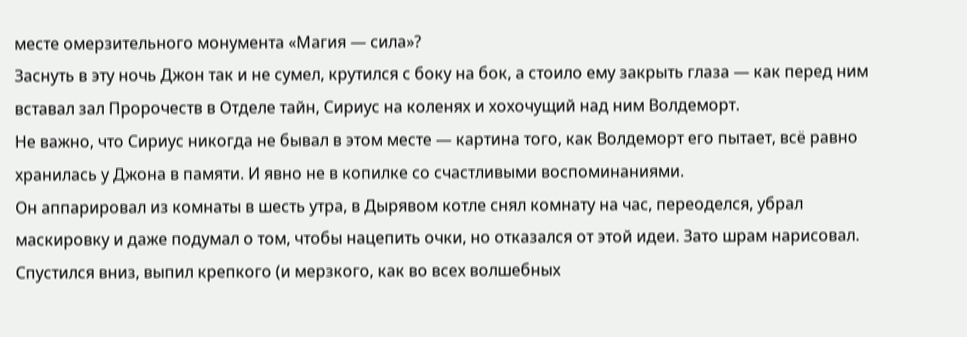месте омерзительного монумента «Магия — сила»?
Заснуть в эту ночь Джон так и не сумел, крутился с боку на бок, а стоило ему закрыть глаза — как перед ним вставал зал Пророчеств в Отделе тайн, Сириус на коленях и хохочущий над ним Волдеморт.
Не важно, что Сириус никогда не бывал в этом месте — картина того, как Волдеморт его пытает, всё равно хранилась у Джона в памяти. И явно не в копилке со счастливыми воспоминаниями.
Он аппарировал из комнаты в шесть утра, в Дырявом котле снял комнату на час, переоделся, убрал маскировку и даже подумал о том, чтобы нацепить очки, но отказался от этой идеи. Зато шрам нарисовал.
Спустился вниз, выпил крепкого (и мерзкого, как во всех волшебных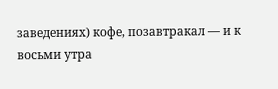заведениях) кофе, позавтракал — и к восьми утра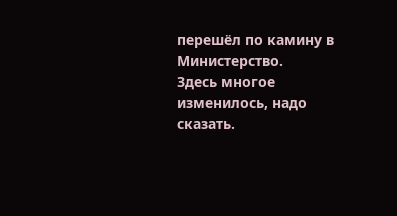перешёл по камину в Министерство.
Здесь многое изменилось, надо сказать.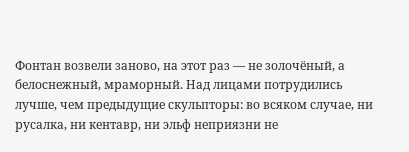Фонтан возвели заново, на этот раз — не золочёный, а белоснежный, мраморный. Над лицами потрудились лучше, чем предыдущие скульпторы: во всяком случае, ни русалка, ни кентавр, ни эльф неприязни не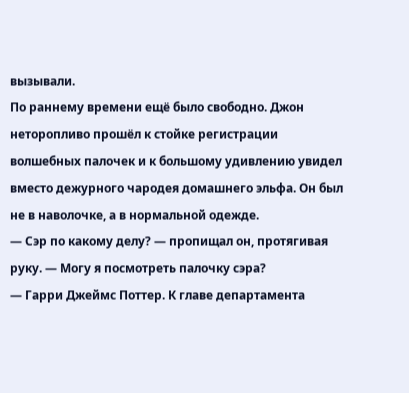вызывали.
По раннему времени ещё было свободно. Джон неторопливо прошёл к стойке регистрации волшебных палочек и к большому удивлению увидел вместо дежурного чародея домашнего эльфа. Он был не в наволочке, а в нормальной одежде.
— Сэр по какому делу? — пропищал он, протягивая руку. — Могу я посмотреть палочку сэра?
— Гарри Джеймс Поттер. К главе департамента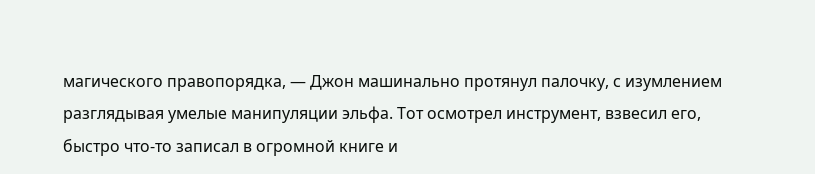магического правопорядка, — Джон машинально протянул палочку, с изумлением разглядывая умелые манипуляции эльфа. Тот осмотрел инструмент, взвесил его, быстро что-то записал в огромной книге и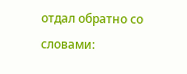отдал обратно со словами: